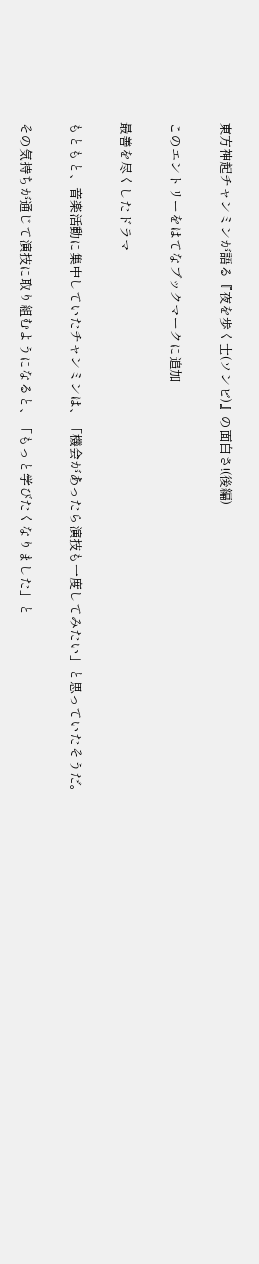東方神起チャンミンが語る『夜を歩く士(ソンビ)』の面白さ!(後編)

このエントリーをはてなブックマークに追加

最善を尽くしたドラマ

もともと、音楽活動に集中していたチャンミンは、「機会があったら演技も一度してみたい」と思っていたそうだ。

その気持ちが通じて演技に取り組むようになると、「もっと学びたくなりました」と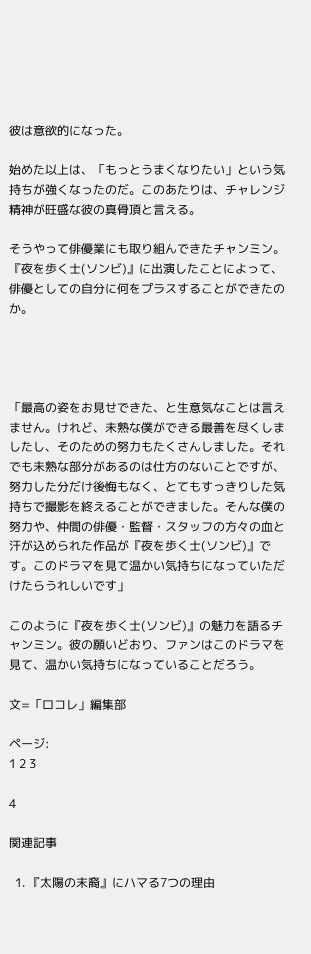彼は意欲的になった。

始めた以上は、「もっとうまくなりたい」という気持ちが強くなったのだ。このあたりは、チャレンジ精神が旺盛な彼の真骨頂と言える。

そうやって俳優業にも取り組んできたチャンミン。『夜を歩く士(ソンビ)』に出演したことによって、俳優としての自分に何をプラスすることができたのか。




「最高の姿をお見せできた、と生意気なことは言えません。けれど、未熟な僕ができる最善を尽くしましたし、そのための努力もたくさんしました。それでも未熟な部分があるのは仕方のないことですが、努力した分だけ後悔もなく、とてもすっきりした気持ちで撮影を終えることができました。そんな僕の努力や、仲間の俳優・監督・スタッフの方々の血と汗が込められた作品が『夜を歩く士(ソンビ)』です。このドラマを見て温かい気持ちになっていただけたらうれしいです」

このように『夜を歩く士(ソンビ)』の魅力を語るチャンミン。彼の願いどおり、ファンはこのドラマを見て、温かい気持ちになっていることだろう。

文=「ロコレ」編集部

ページ:
1 2 3

4

関連記事

  1. 『太陽の末裔』にハマる7つの理由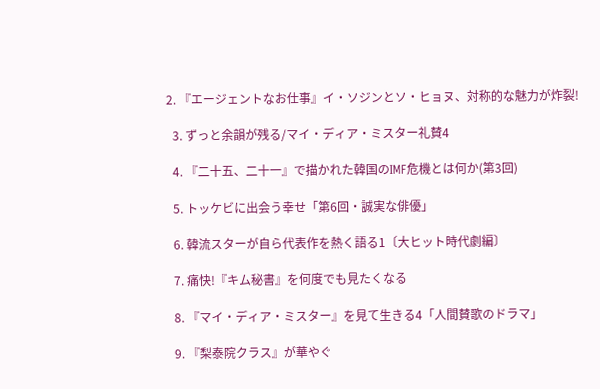2. 『エージェントなお仕事』イ・ソジンとソ・ヒョヌ、対称的な魅力が炸裂!

  3. ずっと余韻が残る/マイ・ディア・ミスター礼賛4

  4. 『二十五、二十一』で描かれた韓国のIMF危機とは何か(第3回)

  5. トッケビに出会う幸せ「第6回・誠実な俳優」

  6. 韓流スターが自ら代表作を熱く語る1〔大ヒット時代劇編〕

  7. 痛快!『キム秘書』を何度でも見たくなる

  8. 『マイ・ディア・ミスター』を見て生きる4「人間賛歌のドラマ」

  9. 『梨泰院クラス』が華やぐ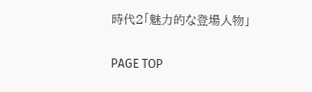時代2「魅力的な登場人物」

PAGE TOP